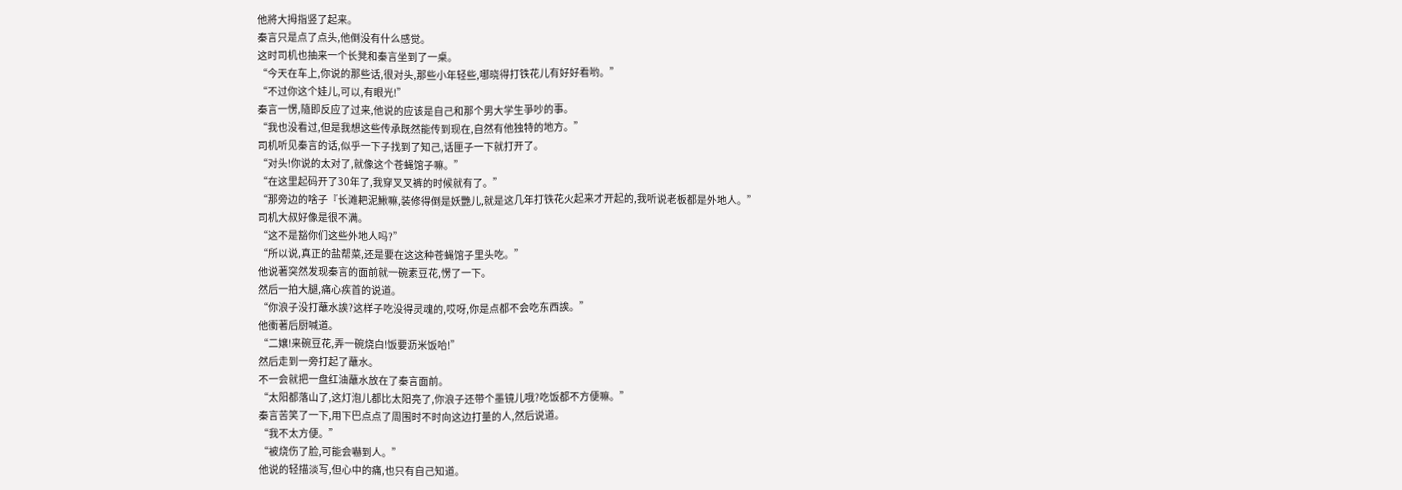他將大拇指竖了起来。
秦言只是点了点头,他倒没有什么感觉。
这时司机也抽来一个长凳和秦言坐到了一桌。
“今天在车上,你说的那些话,很对头,那些小年轻些,哪晓得打铁花儿有好好看哟。”
“不过你这个娃儿,可以,有眼光!”
秦言一愣,隨即反应了过来,他说的应该是自己和那个男大学生爭吵的事。
“我也没看过,但是我想这些传承既然能传到现在,自然有他独特的地方。”
司机听见秦言的话,似乎一下子找到了知己,话匣子一下就打开了。
“对头!你说的太对了,就像这个苍蝇馆子嘛。”
“在这里起码开了30年了,我穿叉叉裤的时候就有了。”
“那旁边的啥子『长滩耙泥鰍嘛,装修得倒是妖艷儿,就是这几年打铁花火起来才开起的,我听说老板都是外地人。”
司机大叔好像是很不满。
“这不是豁你们这些外地人吗?”
“所以说,真正的盐帮菜,还是要在这这种苍蝇馆子里头吃。”
他说著突然发现秦言的面前就一碗素豆花,愣了一下。
然后一拍大腿,痛心疾首的说道。
“你浪子没打蘸水誒?这样子吃没得灵魂的,哎呀,你是点都不会吃东西誒。”
他衝著后厨喊道。
“二嬢!来碗豆花,弄一碗烧白!饭要沥米饭哈!”
然后走到一旁打起了蘸水。
不一会就把一盘红油蘸水放在了秦言面前。
“太阳都落山了,这灯泡儿都比太阳亮了,你浪子还带个墨镜儿哦?吃饭都不方便嘛。”
秦言苦笑了一下,用下巴点点了周围时不时向这边打量的人,然后说道。
“我不太方便。”
“被烧伤了脸,可能会嚇到人。”
他说的轻描淡写,但心中的痛,也只有自己知道。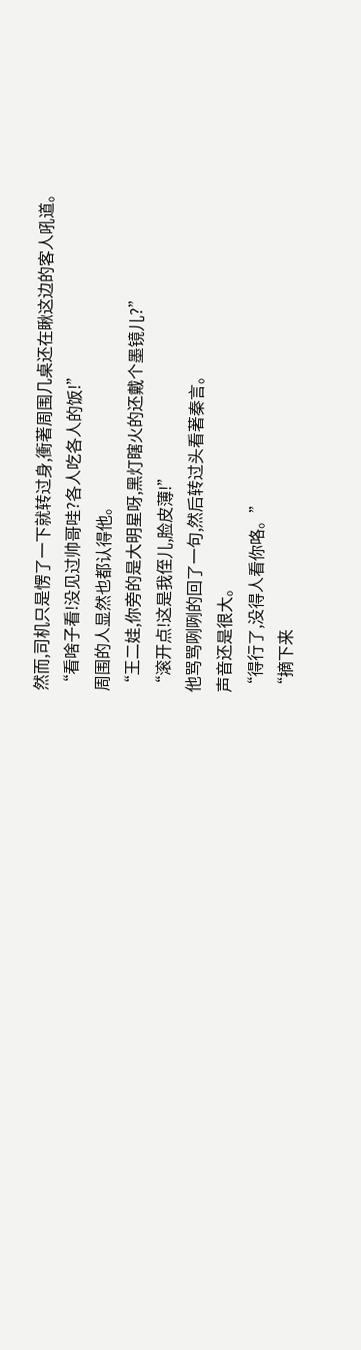然而,司机只是愣了一下就转过身,衝著周围几桌还在瞅这边的客人吼道。
“看啥子看!没见过帅哥哇?各人吃各人的饭!”
周围的人显然也都认得他。
“王二娃,你旁的是大明星呀,黑灯瞎火的还戴个墨镜儿?”
“滚开点!这是我侄儿,脸皮薄!”
他骂骂咧咧的回了一句,然后转过头看著秦言。
声音还是很大。
“得行了,没得人看你咯。”
“摘下来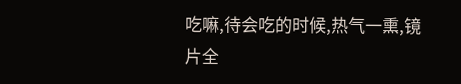吃嘛,待会吃的时候,热气一熏,镜片全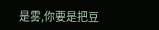是雾,你要是把豆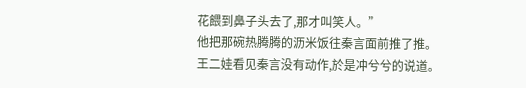花餵到鼻子头去了,那才叫笑人。”
他把那碗热腾腾的沥米饭往秦言面前推了推。
王二娃看见秦言没有动作,於是冲兮兮的说道。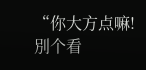“你大方点嘛!別个看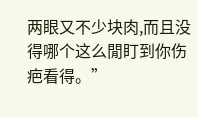两眼又不少块肉,而且没得哪个这么閒盯到你伤疤看得。”